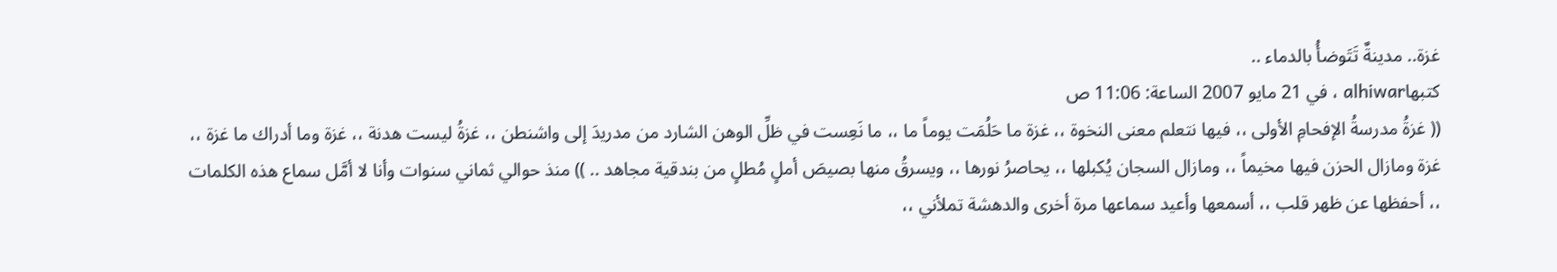غزة.. مدينةٌ تَتَوضأُ بالدماء ..
كتبهاalhiwar ، في 21 مايو 2007 الساعة: 11:06 ص
(( غزةُ مدرسةُ الإفحامِ الأولى ،، فيها نتعلم معنى النخوة ،، غزة ما حَلُمَت يوماً ما ،، ما نَعِست في ظلِّ الوهن الشارد من مدريدَ إلى واشنطن ،، غزةُ ليست هدنة ،، غزة وما أدراك ما غزة ،، غزة ومازال الحزن فيها مخيماً ،، ومازال السجان يُكبلها ،، يحاصرُ نورها ،، ويسرقُ منها بصيصَ أملٍ مُطلٍ من بندقية مجاهد .. )) منذ حوالي ثماني سنوات وأنا لا أمَّل سماع هذه الكلمات ،، أحفظها عن ظهر قلب ،، أسمعها وأعيد سماعها مرة أخرى والدهشة تملأني ،،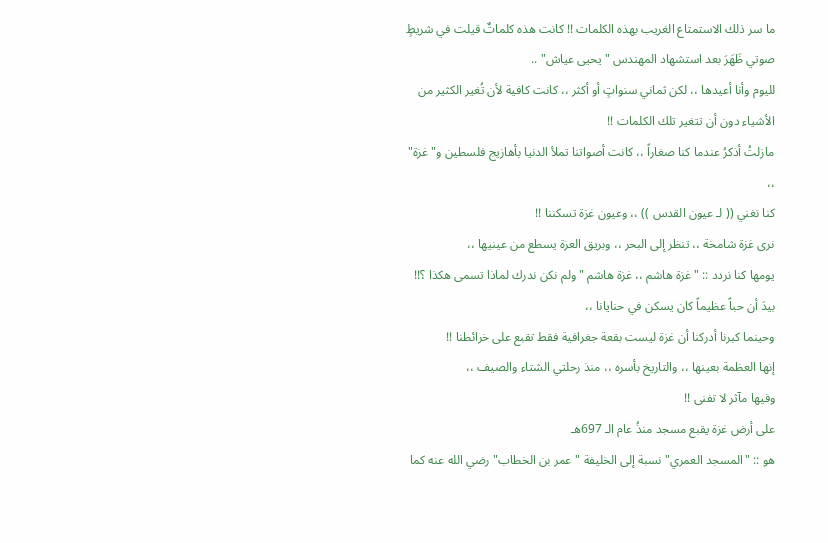ما سر ذلك الاستمتاع الغريب بهذه الكلمات !! كانت هذه كلماتٌ قيلت في شريطٍ صوتي ظَهَرَ بعد استشهاد المهندس "يحيى عياش" ..
لليوم وأنا أعيدها ،، لكن ثماني سنواتٍ أو أكثر ،، كانت كافية لأن تُغير الكثير من الأشياء دون أن تتغير تلك الكلمات !!
مازلتُ أذكرُ عندما كنا صغاراً ،، كانت أصواتنا تملأ الدنيا بأهازيج فلسطين و"غزة" ،،
كنا نغني (( لـ عيون القدس )) ،، وعيون غزة تسكننا !!
نرى غزة شامخة ،، تنظر إلى البحر ،، وبريق العزة يسطع من عينيها ،،
يومها كنا نردد :: "غزة هاشم ،، غزة هاشم " ولم نكن ندرك لماذا تسمى هكذا ؟!!
بيدَ أن حباً عظيماً كان يسكن في حنايانا ،،
وحينما كبرنا أدركنا أن غزة ليست بقعة جغرافية فقط تقبع على خرائطنا !!
إنها العظمة بعينها ،، والتاريخ بأسره ،، منذ رحلتي الشتاء والصيف ،،
وفيها مآثر لا تفنى !!
على أرض غزة يقبع مسجد منذُ عام الـ 697هـ
هو :: "المسجد العمري" نسبة إلى الخليفة "عمر بن الخطاب" رضي الله عنه كما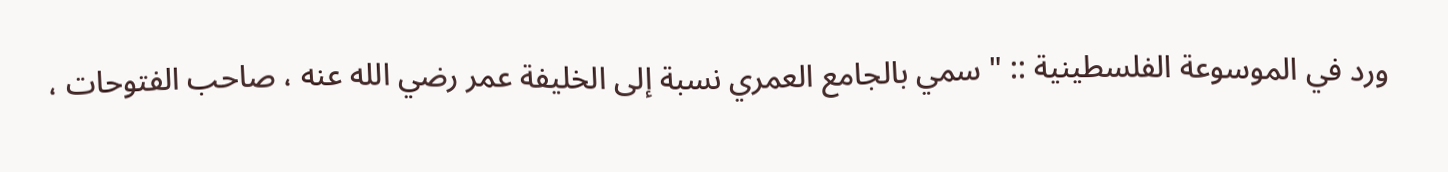ورد في الموسوعة الفلسطينية :: " سمي بالجامع العمري نسبة إلى الخليفة عمر رضي الله عنه ، صاحب الفتوحات ،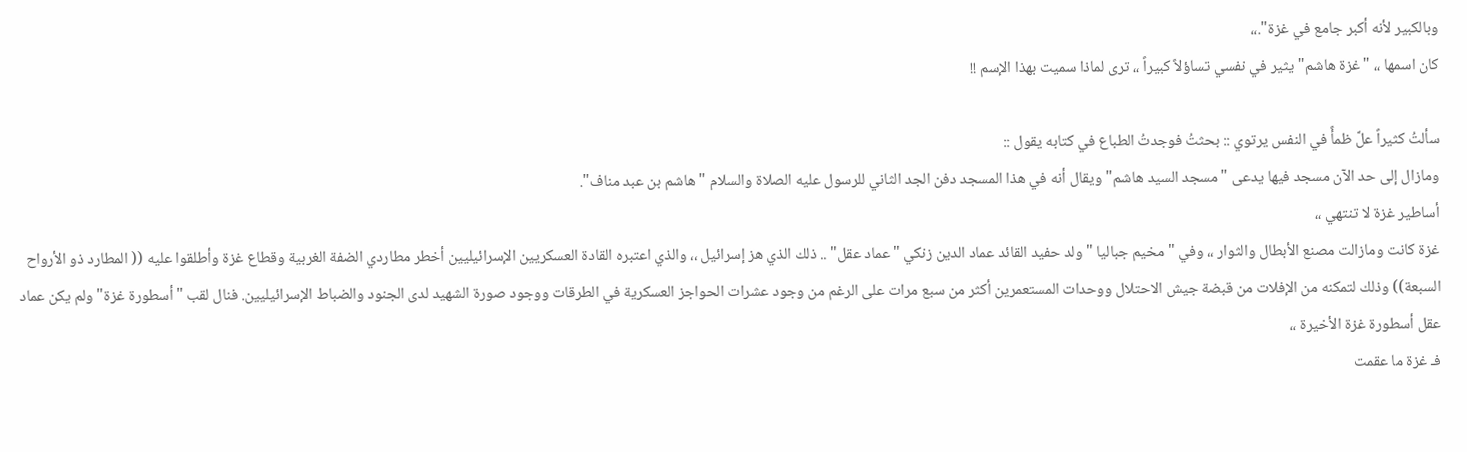وبالكبير لأنه أكبر جامع في غزة".،،
كان اسمها ،، "غزة هاشم" يثير في نفسي تساؤلاً كبيراً ،، ترى لماذا سميت بهذا الإسم !!

سألتُ كثيراً علَّ ظمأً في النفس يرتوي :: بحثتُ فوجدتُ الطباع في كتابه يقول ::
ومازال إلى حد الآن مسجد فيها يدعى "مسجد السيد هاشم" ويقال أنه في هذا المسجد دفن الجد الثاني للرسول عليه الصلاة والسلام " هاشم بن عبد مناف".
أساطير غزة لا تنتهي ،،
غزة كانت ومازالت مصنع الأبطال والثوار ،، وفي " مخيم جباليا " ولد حفيد القائد عماد الدين زنكي "عماد عقل" .. ذلك الذي هز إسرائيل ،، والذي اعتبره القادة العسكريين الإسرائيليين أخطر مطاردي الضفة الغربية وقطاع غزة وأطلقوا عليه (( المطارد ذو الأرواح السبعة)) وذلك لتمكنه من الإفلات من قبضة جيش الاحتلال ووحدات المستعمرين أكثر من سبع مرات على الرغم من وجود عشرات الحواجز العسكرية في الطرقات ووجود صورة الشهيد لدى الجنود والضباط الإسرائيليين. فنال لقب "أسطورة غزة" ولم يكن عماد عقل أسطورة غزة الأخيرة ،،
فـ غزة ما عقمت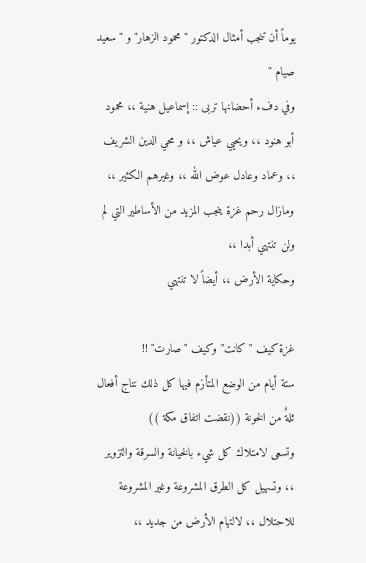يوماً أن تنجب أمثال الدكتور " محمود الزهار" و "سعيد صيام "
وفي دفء أحضانها تربى :: إسماعيل هنية ،، محمود أبو هنود ،، ويحيي عياش ،، و محي الدين الشريف ،، وعماد وعادل عوض الله ،، وغيرهم الكثير ،،
ومازال رحم غزة ينجب المزيد من الأساطير التي لم ولن تنتهي أبدا ،،
وحكاية الأرض ،، أيضاً لا تنتهي

غزة كيف "كانت" وكيف "صارت" !!
ستة أيام من الوضع المتأزم فيها كل ذلك نتاج أفعال ثلةٌ من الخونة ((نقضت اتفاق مكة ))
وتسعى لامتلاك كل شيء بالخيانة والسرقة والتزوير ،، وتسهيل كل الطرق المشروعة وغير المشروعة للاحتلال ،، لالتهام الأرض من جديد ،،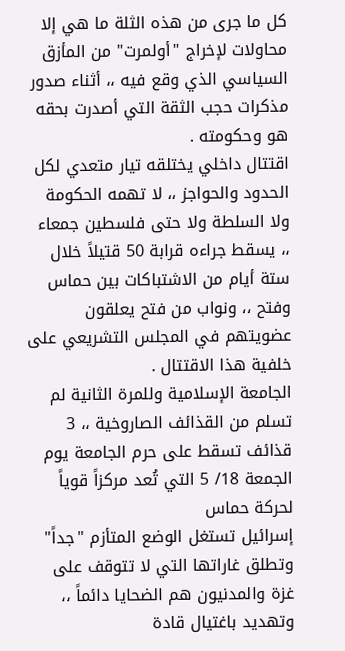كل ما جرى من هذه الثلة ما هي إلا محاولات لإخراج "أولمرت" من المأزق السياسي الذي وقع فيه ،، أثناء صدور مذكرات حجب الثقة التي أصدرت بحقه هو وحكومته .
اقتتال داخلي يختلقه تيار متعدي لكل الحدود والحواجز ،، لا تهمه الحكومة ولا السلطة ولا حتى فلسطين جمعاء ،، يسقط جراءه قرابة 50 قتيلاً خلال ستة أيام من الاشتباكات بين حماس وفتح ،، ونواب من فتح يعلقون عضويتهم في المجلس التشريعي على خلفية هذا الاقتتال .
الجامعة الإسلامية وللمرة الثانية لم تسلم من القذائف الصاروخية ،، 3 قذائف تسقط على حرم الجامعة يوم الجمعة 18/ 5 التي تُعد مركزاً قوياً لحركة حماس
إسرائيل تستغل الوضع المتأزم "جداً" وتطلق غاراتها التي لا تتوقف على غزة والمدنيون هم الضحايا دائماً ،، وتهديد باغتيال قادة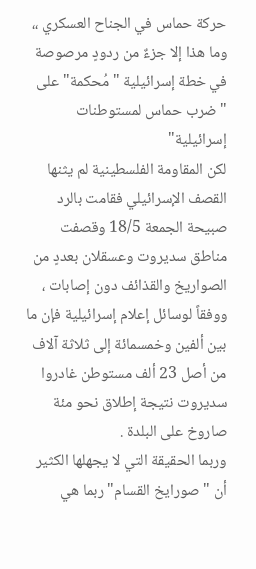حركة حماس في الجناح العسكري ،، وما هذا إلا جزءٌ من ردودٍ مرصوصة في خطة إسرائيلية " مُحكمة"على "ضرب حماس لمستوطنات إسرائيلية"
لكن المقاومة الفلسطينية لم يثنها القصف الإسرائيلي فقامت بالرد صبيحة الجمعة 18/5 وقصفت مناطق سديروت وعسقلان بعددٍ من الصواريخ والقذائف دون إصابات ،
ووفقاً لوسائل إعلام إسرائيلية فإن ما بين ألفين وخمسمائة إلى ثلاثة آلاف من أصل 23 ألف مستوطن غادروا سديروت نتيجة إطلاق نحو مئة صاروخ على البلدة .
وربما الحقيقة التي لا يجهلها الكثير أن "صورايخ القسام" ربما هي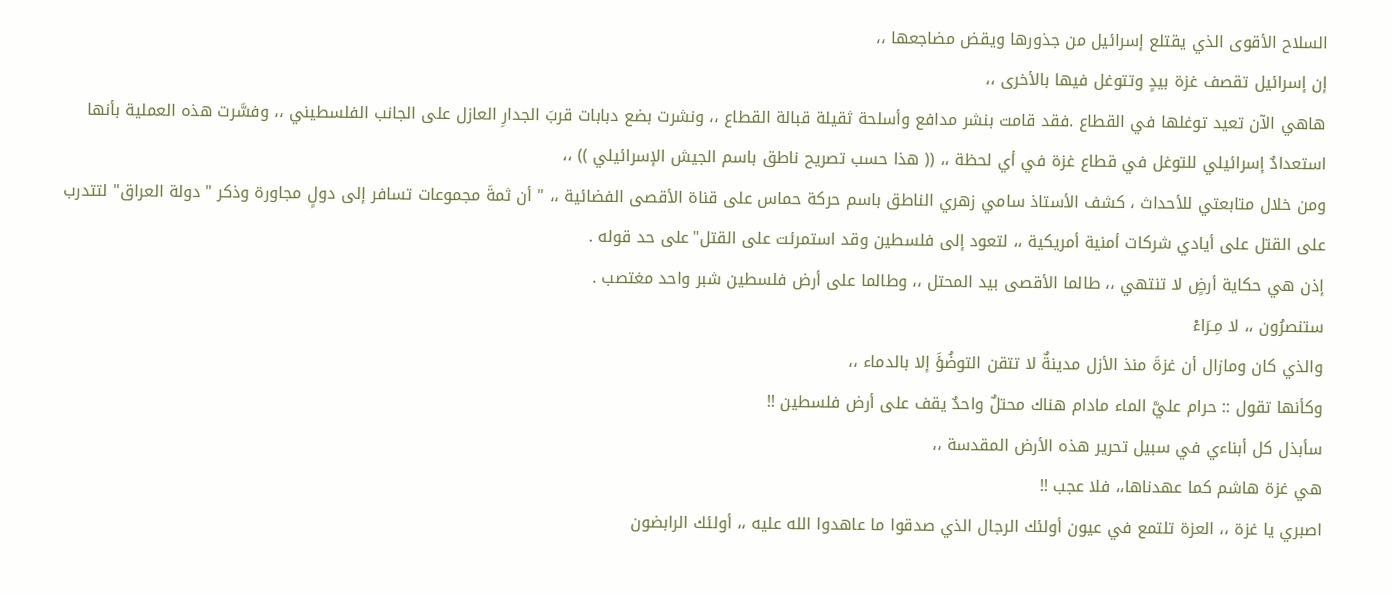السلاح الأقوى الذي يقتلع إسرائيل من جذورها ويقض مضاجعها ،،
إن إسرائيل تقصف غزة بيدٍ وتتوغل فيها بالأخرى ،،
هاهي الآن تعيد توغلها في القطاع .فقد قامت بنشر مدافع وأسلحة ثقيلة قبالة القطاع ،، ونشرت بضع دبابات قربَ الجدارِ العازل على الجانب الفلسطيني ،، وفسَّرت هذه العملية بأنها استعدادٌ إسرائيلي للتوغل في قطاع غزة في أي لحظة ،، (( هذا حسب تصريح ناطق باسم الجيش الإسرائيلي )) ،،
ومن خلال متابعتي للأحداث ، كشف الأستاذ سامي زهري الناطق باسم حركة حماس على قناة الأقصى الفضائية ،، " أن ثمةَ مجموعات تسافر إلى دولٍ مجاورة وذكر "دولة العراق" لتتدرب على القتل على أيادي شركات أمنية أمريكية ،، لتعود إلى فلسطين وقد استمرئت على القتل"على حد قوله .
إذن هي حكاية أرضٍ لا تنتهي ،، طالما الأقصى بيد المحتل ،، وطالما على أرض فلسطين شبر واحد مغتصب .
ستنصرُون ،، لا مِـرَاءْ
والذي كان ومازال أن غزةَ منذ الأزل مدينةٌ لا تتقن التوضُؤَ إلا بالدماء ،،
وكأنها تقول :: حرام عليَّ الماء مادام هناك محتلٌ واحدٌ يقف على أرض فلسطين !!
سأبذل كل أبناءي في سبيل تحرير هذه الأرض المقدسة ،،
هي غزة هاشم كما عهدناها،، فلا عجب !!
اصبري يا غزة ،، العزة تلتمع في عيون أولئك الرجال الذي صدقوا ما عاهدوا الله عليه ،، أولئك الرابضون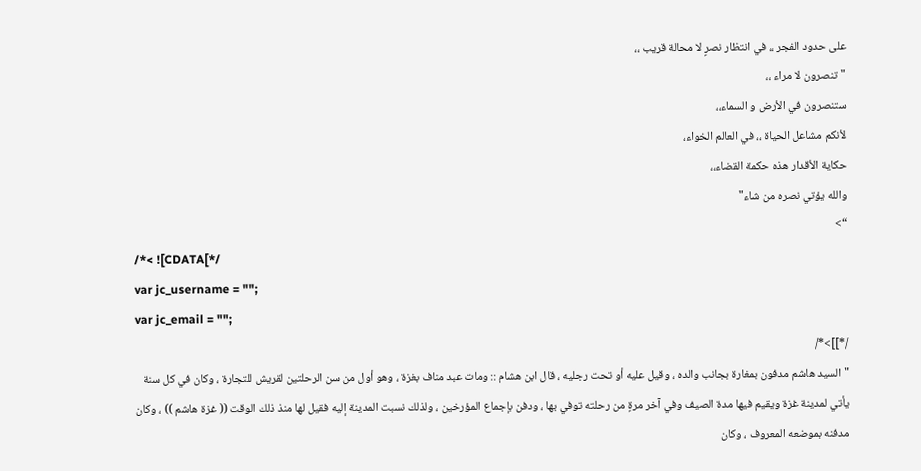على حدود الفجر ،، في انتظار نصرٍ لا محالة قريب ،،
"تنصرون لا مراء ،،
ستنصرون في الأرض و السماء،،
لأنكم مشاعل الحياة ،، في العالم الخواء،
حكاية الأقدار هذه حكمة القضاء،،
والله يؤتي نصره من شاء"
“>
/*< ![CDATA[*/
var jc_username = "";
var jc_email = "";
/*]]>*/
"السيد هاشم مدفون بمغارة بجانب والده ، وقيل عليه أو تحت رجليه ، قال ابن هشام :: ومات عبد مناف بغزة ، وهو أول من سن الرحلتين لقريش للتجارة ، وكان في كل سنة يأتي لمدينة غزة ويقيم فيها مدة الصيف وفي آخر مرةٍ من رحلته توفي بها ، ودفن بإجماع المؤرخين ، ولذلك نسبت المدينة إليه فقيل لها منذ ذلك الوقت (( غزة هاشم )) ، وكان مدفنه بموضعه المعروف ، وكان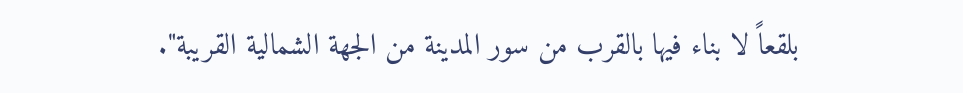بلقعاً لا بناء فيها بالقرب من سور المدينة من الجهة الشمالية القريبة".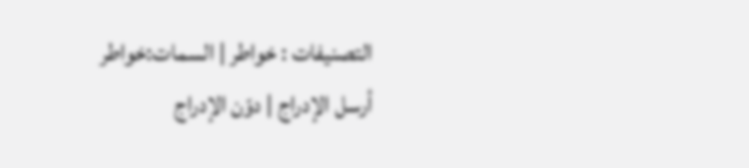التصنيفات : خواطر | السمات:خواطر
أرسل الإدراج | دوّن الإدراج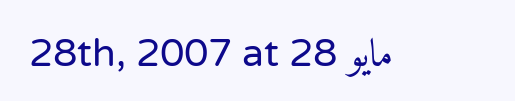مايو 28th, 2007 at 28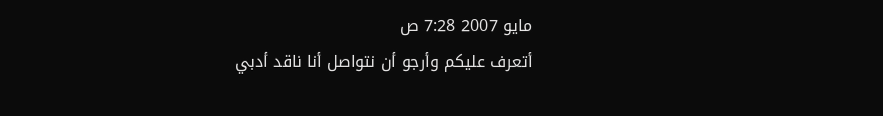مايو 2007 7:28 ص
أتعرف عليكم وأرجو أن نتواصل أنا ناقد أدبي